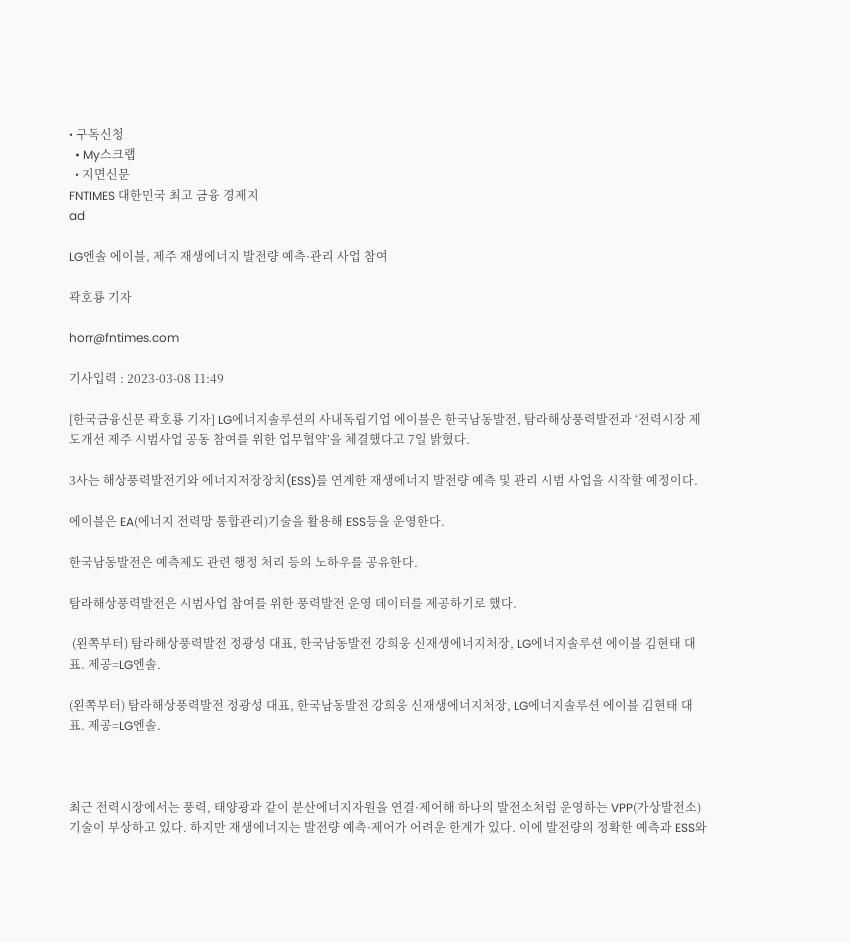• 구독신청
  • My스크랩
  • 지면신문
FNTIMES 대한민국 최고 금융 경제지
ad

LG엔솔 에이블, 제주 재생에너지 발전량 예측·관리 사업 참여

곽호룡 기자

horr@fntimes.com

기사입력 : 2023-03-08 11:49

[한국금융신문 곽호룡 기자] LG에너지솔루션의 사내독립기업 에이블은 한국남동발전, 탐라해상풍력발전과 ‘전력시장 제도개선 제주 시범사업 공동 참여를 위한 업무협약’을 체결했다고 7일 밝혔다.

3사는 해상풍력발전기와 에너지저장장치(ESS)를 연계한 재생에너지 발전량 예측 및 관리 시범 사업을 시작할 예정이다.

에이블은 EA(에너지 전력망 통합관리)기술을 활용해 ESS등을 운영한다.

한국남동발전은 예측제도 관련 행정 처리 등의 노하우를 공유한다.

탐라해상풍력발전은 시범사업 참여를 위한 풍력발전 운영 데이터를 제공하기로 했다.

 (왼쪽부터) 탐라해상풍력발전 정광성 대표, 한국남동발전 강희웅 신재생에너지처장, LG에너지솔루션 에이블 김현태 대표. 제공=LG엔솔.

(왼쪽부터) 탐라해상풍력발전 정광성 대표, 한국남동발전 강희웅 신재생에너지처장, LG에너지솔루션 에이블 김현태 대표. 제공=LG엔솔.



최근 전력시장에서는 풍력, 태양광과 같이 분산에너지자원을 연결·제어해 하나의 발전소처럼 운영하는 VPP(가상발전소) 기술이 부상하고 있다. 하지만 재생에너지는 발전량 예측·제어가 어려운 한계가 있다. 이에 발전량의 정확한 예측과 ESS와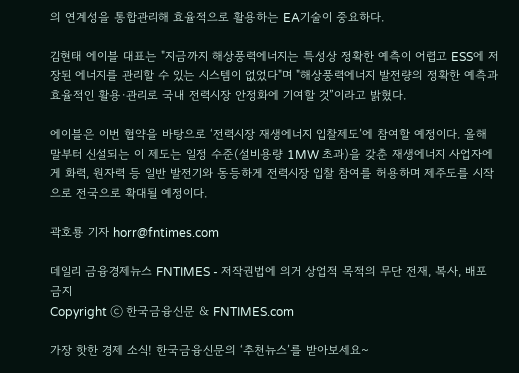의 연계성을 통합관리해 효율적으로 활용하는 EA기술이 중요하다.

김현태 에이블 대표는 "지금까지 해상풍력에너지는 특성상 정확한 예측이 어렵고 ESS에 저장된 에너지를 관리할 수 있는 시스템이 없었다"며 "해상풍력에너지 발전량의 정확한 예측과 효율적인 활용·관리로 국내 전력시장 안정화에 기여할 것”이라고 밝혔다.

에이블은 이번 협약을 바탕으로 ‘전력시장 재생에너지 입찰제도’에 참여할 예정이다. 올해 말부터 신설되는 이 제도는 일정 수준(설비용량 1MW 초과)을 갖춘 재생에너지 사업자에게 화력, 원자력 등 일반 발전기와 동등하게 전력시장 입찰 참여를 허용하며 제주도를 시작으로 전국으로 확대될 예정이다.

곽호룡 기자 horr@fntimes.com

데일리 금융경제뉴스 FNTIMES - 저작권법에 의거 상업적 목적의 무단 전재, 복사, 배포 금지
Copyright ⓒ 한국금융신문 & FNTIMES.com

가장 핫한 경제 소식! 한국금융신문의 ‘추천뉴스’를 받아보세요~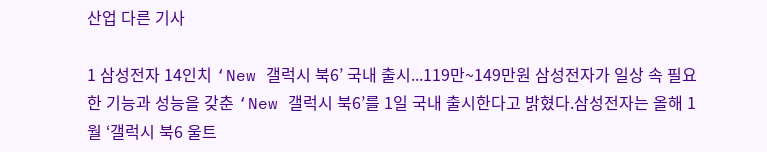산업 다른 기사

1 삼성전자 14인치 ‘New 갤럭시 북6’ 국내 출시...119만~149만원 삼성전자가 일상 속 필요한 기능과 성능을 갖춘 ‘New 갤럭시 북6’를 1일 국내 출시한다고 밝혔다.삼성전자는 올해 1월 ‘갤럭시 북6 울트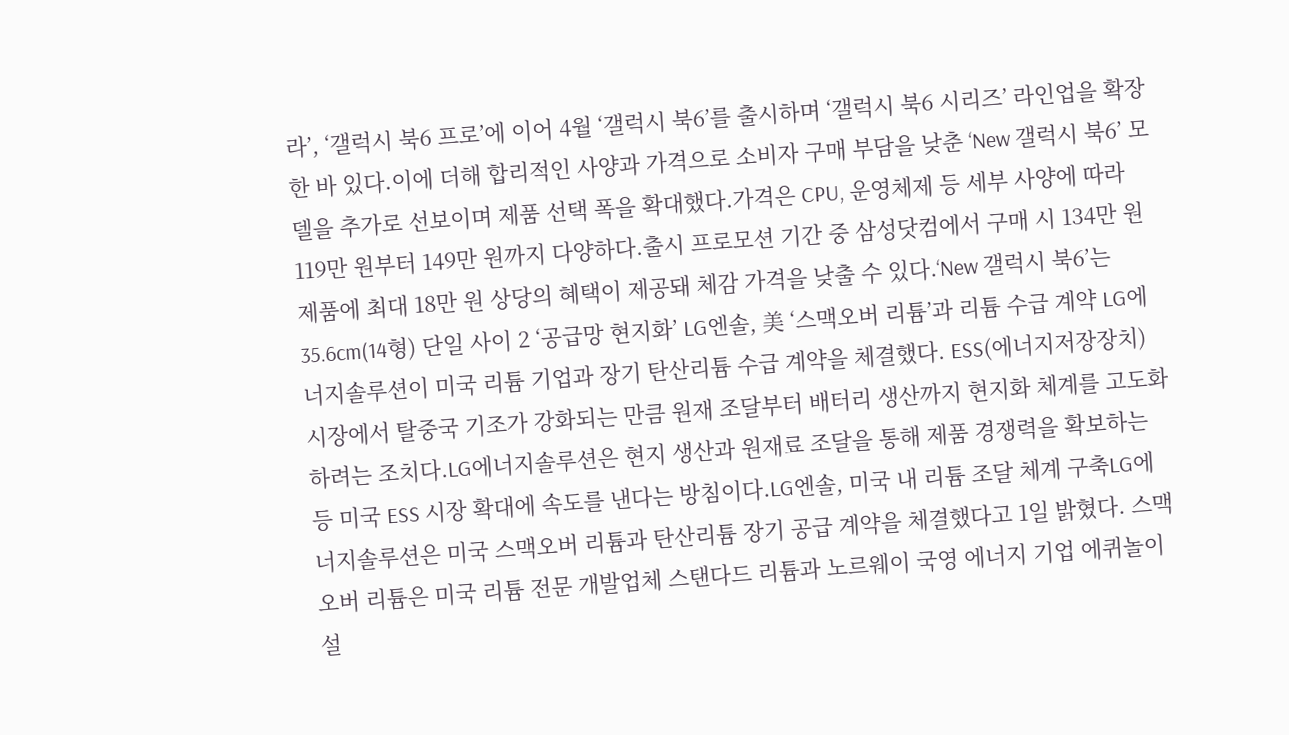라’, ‘갤럭시 북6 프로’에 이어 4월 ‘갤럭시 북6’를 출시하며 ‘갤럭시 북6 시리즈’ 라인업을 확장한 바 있다.이에 더해 합리적인 사양과 가격으로 소비자 구매 부담을 낮춘 ‘New 갤럭시 북6’ 모델을 추가로 선보이며 제품 선택 폭을 확대했다.가격은 CPU, 운영체제 등 세부 사양에 따라 119만 원부터 149만 원까지 다양하다.출시 프로모션 기간 중 삼성닷컴에서 구매 시 134만 원 제품에 최대 18만 원 상당의 혜택이 제공돼 체감 가격을 낮출 수 있다.‘New 갤럭시 북6’는 35.6cm(14형) 단일 사이 2 ‘공급망 현지화’ LG엔솔, 美 ‘스맥오버 리튬’과 리튬 수급 계약 LG에너지솔루션이 미국 리튬 기업과 장기 탄산리튬 수급 계약을 체결했다. ESS(에너지저장장치) 시장에서 탈중국 기조가 강화되는 만큼 원재 조달부터 배터리 생산까지 현지화 체계를 고도화하려는 조치다.LG에너지솔루션은 현지 생산과 원재료 조달을 통해 제품 경쟁력을 확보하는 등 미국 ESS 시장 확대에 속도를 낸다는 방침이다.LG엔솔, 미국 내 리튬 조달 체계 구축LG에너지솔루션은 미국 스맥오버 리튬과 탄산리튬 장기 공급 계약을 체결했다고 1일 밝혔다. 스맥오버 리튬은 미국 리튬 전문 개발업체 스탠다드 리튬과 노르웨이 국영 에너지 기업 에퀴놀이 설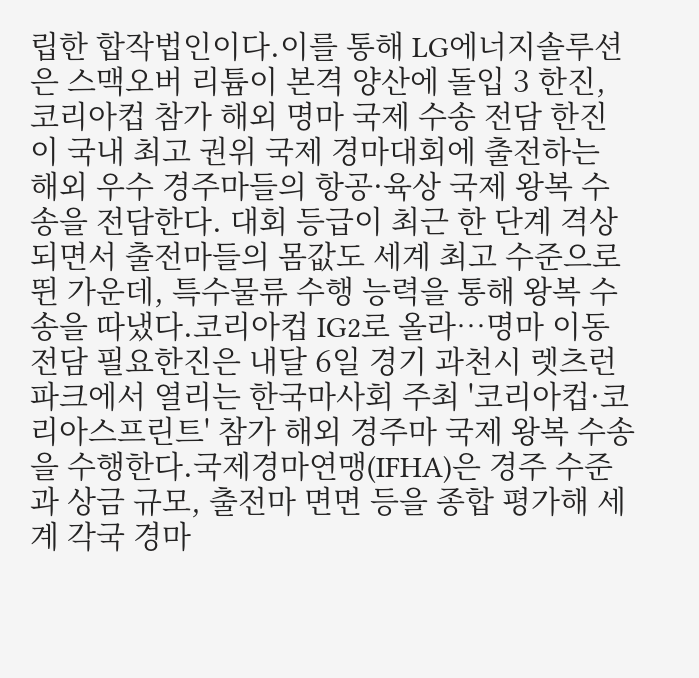립한 합작법인이다.이를 통해 LG에너지솔루션은 스맥오버 리튬이 본격 양산에 돌입 3 한진, 코리아컵 참가 해외 명마 국제 수송 전담 한진이 국내 최고 권위 국제 경마대회에 출전하는 해외 우수 경주마들의 항공·육상 국제 왕복 수송을 전담한다. 대회 등급이 최근 한 단계 격상되면서 출전마들의 몸값도 세계 최고 수준으로 뛴 가운데, 특수물류 수행 능력을 통해 왕복 수송을 따냈다.코리아컵 IG2로 올라…명마 이동 전담 필요한진은 내달 6일 경기 과천시 렛츠런파크에서 열리는 한국마사회 주최 '코리아컵·코리아스프린트' 참가 해외 경주마 국제 왕복 수송을 수행한다.국제경마연맹(IFHA)은 경주 수준과 상금 규모, 출전마 면면 등을 종합 평가해 세계 각국 경마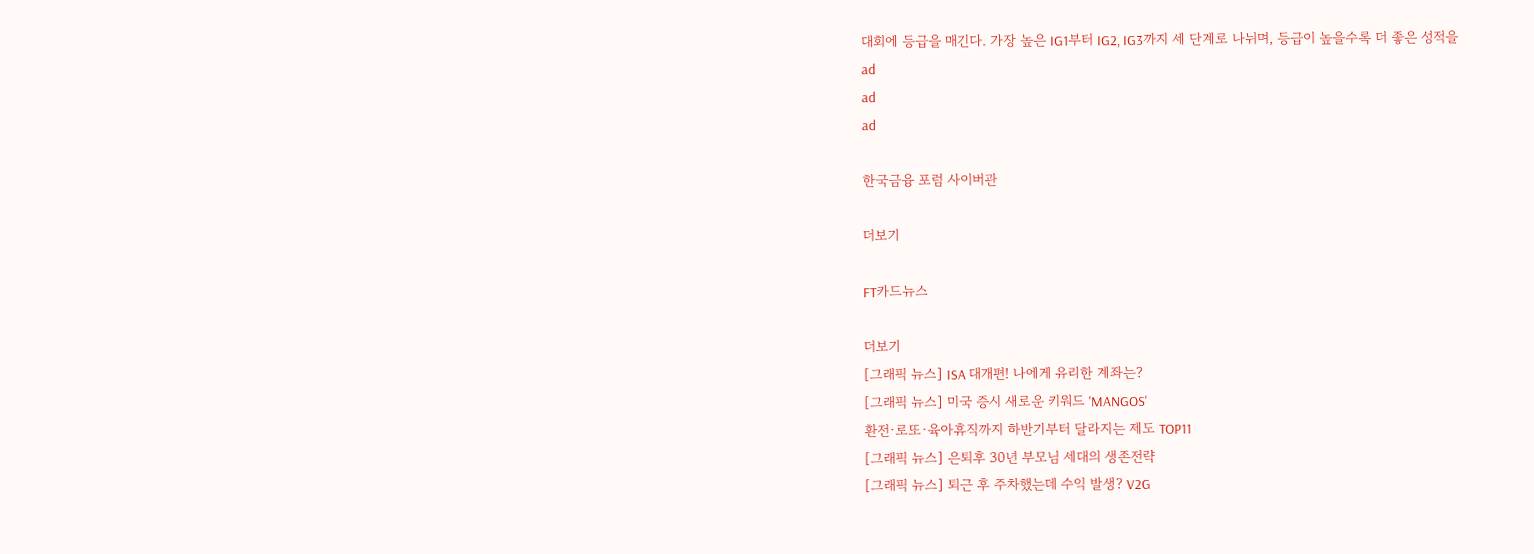대회에 등급을 매긴다. 가장 높은 IG1부터 IG2, IG3까지 세 단계로 나뉘며, 등급이 높을수록 더 좋은 성적을
ad
ad
ad

한국금융 포럼 사이버관

더보기

FT카드뉴스

더보기
[그래픽 뉴스] ISA 대개편! 나에게 유리한 계좌는?
[그래픽 뉴스] 미국 증시 새로운 키워드 'MANGOS'
환전·로또·육아휴직까지 하반기부터 달라지는 제도 TOP11
[그래픽 뉴스] 은퇴후 30년 부모님 세대의 생존전략
[그래픽 뉴스] 퇴근 후 주차했는데 수익 발생? V2G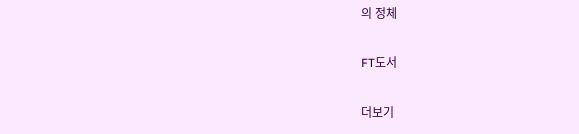의 정체

FT도서

더보기